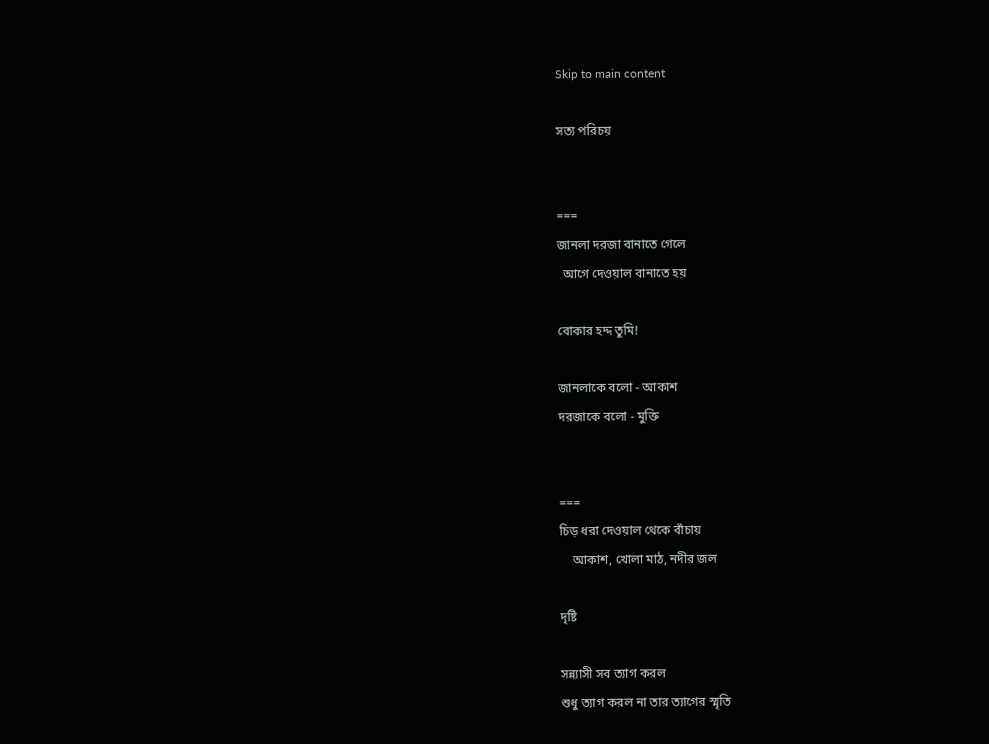Skip to main content

সত্য পরিচয়


===
জানলা দরজা বানাতে গেলে
  আগে দেওয়াল বানাতে হয়

বোকার হদ্দ তুমি!

জানলাকে বলো - আকাশ
দরজাকে বলো - মুক্তি


===
চিড় ধরা দেওয়াল থেকে বাঁচায়
    আকাশ, খোলা মাঠ, নদীর জল

দৃষ্টি

সন্ন্যাসী সব ত্যাগ করল
শুধু ত্যাগ করল না তার ত্যাগের স্মৃতি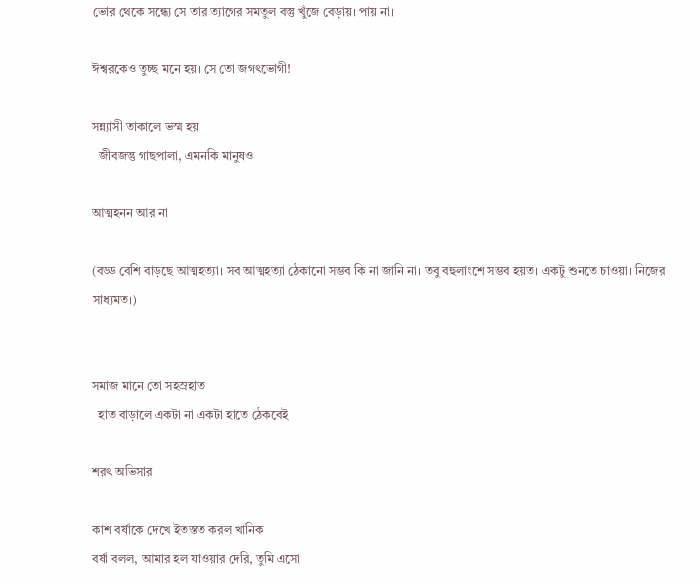ভোর থেকে সন্ধ্যে সে তার ত্যাগের সমতুল বস্তু খুঁজে বেড়ায়। পায় না।

ঈশ্বরকেও তুচ্ছ মনে হয়। সে তো জগৎভোগী!

সন্ন্যাসী তাকালে ভস্ম হয়
  জীবজন্তু গাছপালা, এমনকি মানুষও

আত্মহনন আর না

(বড্ড বেশি বাড়ছে আত্মহত্যা। সব আত্মহত্যা ঠেকানো সম্ভব কি না জানি না। তবু বহুলাংশে সম্ভব হয়ত। একটু শুনতে চাওয়া। নিজের সাধ্যমত।)


সমাজ মানে তো সহস্রহাত
  হাত বাড়ালে একটা না একটা হাতে ঠেকবেই

শরৎ অভিসার

কাশ বর্ষাকে দেখে ইতস্তত করল খানিক
বর্ষা বলল, আমার হল যাওয়ার দেরি, তুমি এসো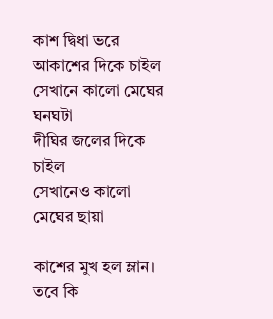কাশ দ্বিধা ভরে আকাশের দিকে চাইল
সেখানে কালো মেঘের ঘনঘটা
দীঘির জলের দিকে চাইল
সেখানেও কালো মেঘের ছায়া

কাশের মুখ হল ম্লান।
তবে কি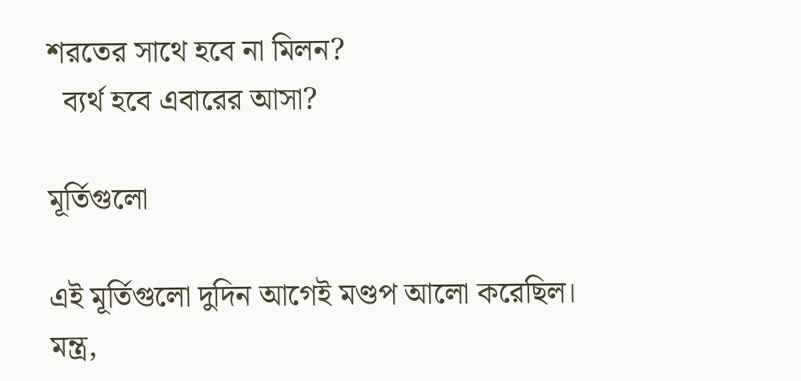শরতের সাথে হবে না মিলন?
  ব্যর্থ হবে এবারের আসা?

মূর্তিগুলো

এই মূর্তিগুলো দুদিন আগেই মণ্ডপ আলো করেছিল। মন্ত্র,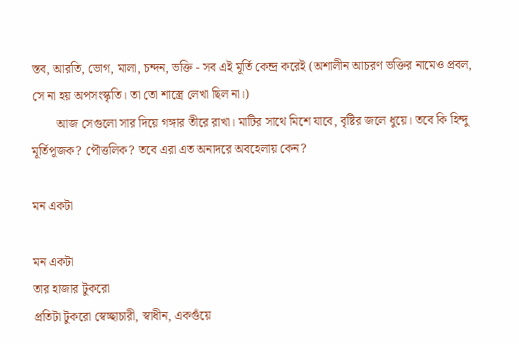স্তব, আরতি, ভোগ, মালা, চন্দন, ভক্তি - সব এই মূর্তি কেন্দ্র করেই (অশালীন আচরণ ভক্তির নামেও প্রবল, সে না হয় অপসংস্কৃতি। তা তো শাস্ত্রে লেখা ছিল না।)
        আজ সেগুলো সার দিয়ে গঙ্গার তীরে রাখা। মাটির সাথে মিশে যাবে, বৃষ্টির জলে ধুয়ে। তবে কি হিন্দু মূর্তিপূজক? পৌত্তলিক? তবে এরা এত অনাদরে অবহেলায় কেন?

মন একটা

মন একটা
তার হাজার টুকরো
প্রতিটা টুকরো স্বেচ্ছাচারী, স্বাধীন, একগুঁয়ে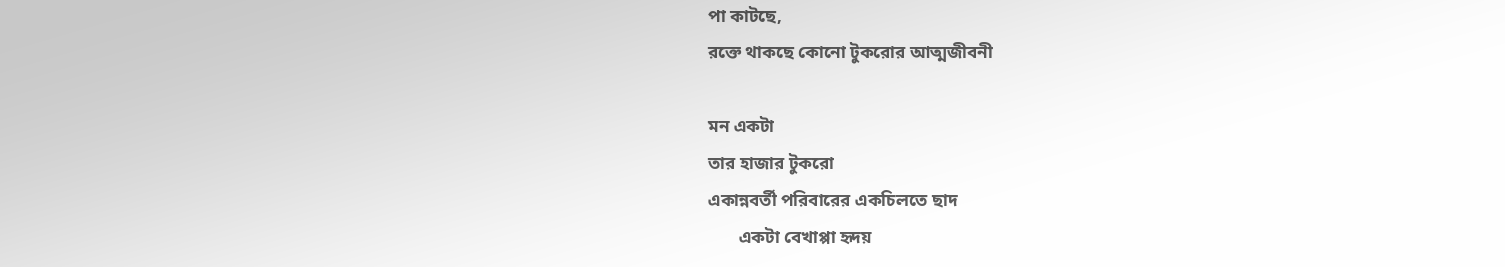পা কাটছে,
রক্তে থাকছে কোনো টুকরোর আত্মজীবনী

মন একটা
তার হাজার টুকরো
একান্নবর্তী পরিবারের একচিলতে ছাদ
       একটা বেখাপ্পা হৃদয়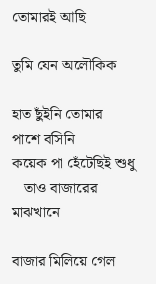তোমারই আছি

তুমি যেন অলৌকিক

হাত ছুঁইনি তোমার
পাশে বসিনি
কয়েক পা হেঁটেছিই শুধু
   তাও বাজারের মাঝখানে

বাজার মিলিয়ে গেল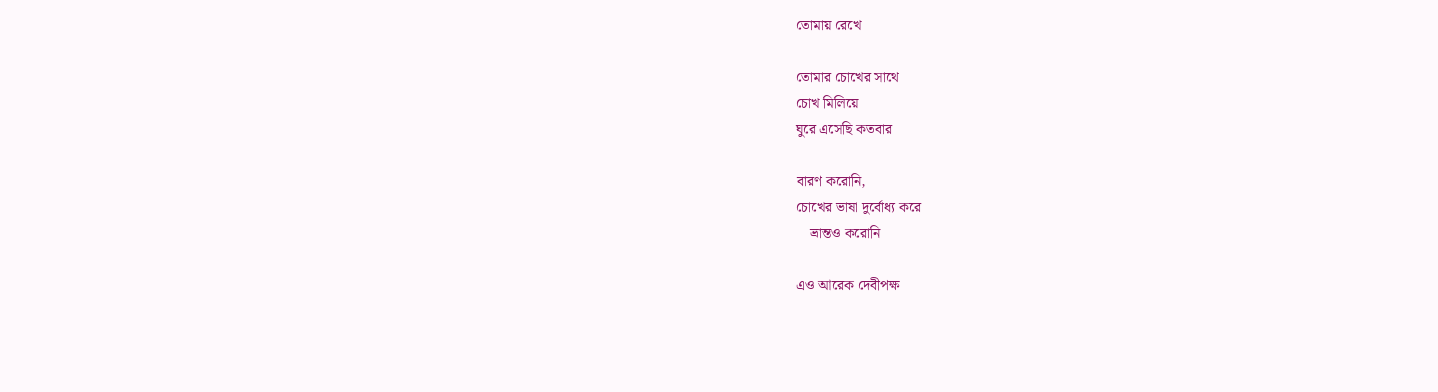তোমায় রেখে

তোমার চোখের সাথে
চোখ মিলিয়ে
ঘুরে এসেছি কতবার

বারণ করোনি,
চোখের ভাষা দুর্বোধ্য করে
    ভ্রান্তও করোনি

এও আরেক দেবীপক্ষ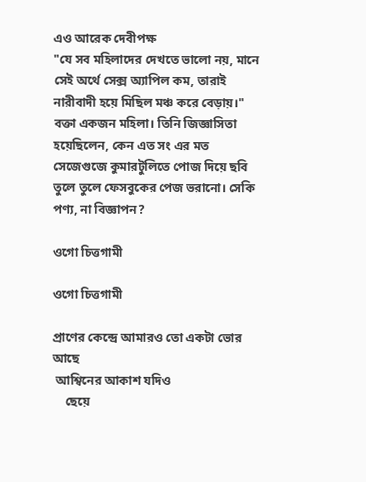এও আরেক দেবীপক্ষ
"যে সব মহিলাদের দেখতে ভালো নয়, মানে সেই অর্থে সেক্স অ্যাপিল কম, তারাই নারীবাদী হয়ে মিছিল মঞ্চ করে বেড়ায়।"
বক্তা একজন মহিলা। তিনি জিজ্ঞাসিতা হয়েছিলেন, কেন এত সং এর মত সেজেগুজে কুমারটুলিতে পোজ দিয়ে ছবি তুলে তুলে ফেসবুকের পেজ ভরানো। সেকি পণ্য, না বিজ্ঞাপন?

ওগো চিত্তগামী

ওগো চিত্তগামী

প্রাণের কেন্দ্রে আমারও তো একটা ভোর আছে
 আশ্বিনের আকাশ যদিও
    ছেয়ে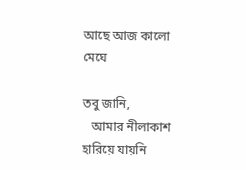আছে আজ কালো মেঘে

তবু জানি,
   আমার নীলাকাশ হারিয়ে যায়নি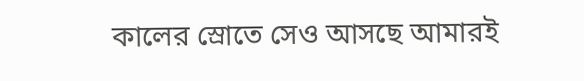কালের স্রোতে সেও আসছে আমারই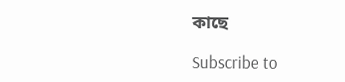কাছে

Subscribe to